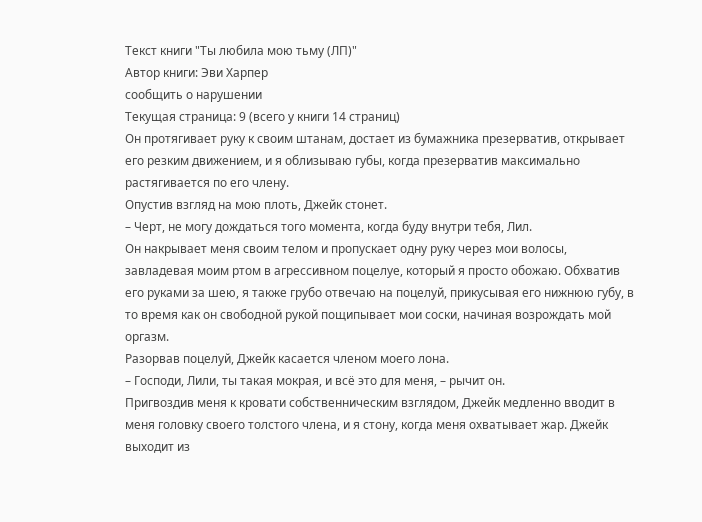Текст книги "Ты любила мою тьму (ЛП)"
Автор книги: Эви Харпер
сообщить о нарушении
Текущая страница: 9 (всего у книги 14 страниц)
Он протягивает руку к своим штанам, достает из бумажника презерватив, открывает его резким движением, и я облизываю губы, когда презерватив максимально растягивается по его члену.
Опустив взгляд на мою плоть, Джейк стонет.
– Черт, не могу дождаться того момента, когда буду внутри тебя, Лил.
Он накрывает меня своим телом и пропускает одну руку через мои волосы, завладевая моим ртом в агрессивном поцелуе, который я просто обожаю. Обхватив его руками за шею, я также грубо отвечаю на поцелуй, прикусывая его нижнюю губу, в то время как он свободной рукой пощипывает мои соски, начиная возрождать мой оргазм.
Разорвав поцелуй, Джейк касается членом моего лона.
– Господи, Лили, ты такая мокрая, и всё это для меня, – рычит он.
Пригвоздив меня к кровати собственническим взглядом, Джейк медленно вводит в меня головку своего толстого члена, и я стону, когда меня охватывает жар. Джейк выходит из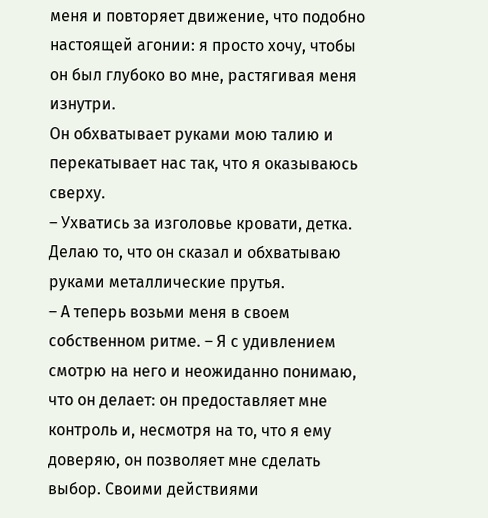меня и повторяет движение, что подобно настоящей агонии: я просто хочу, чтобы он был глубоко во мне, растягивая меня изнутри.
Он обхватывает руками мою талию и перекатывает нас так, что я оказываюсь сверху.
– Ухватись за изголовье кровати, детка.
Делаю то, что он сказал и обхватываю руками металлические прутья.
– А теперь возьми меня в своем собственном ритме. – Я с удивлением смотрю на него и неожиданно понимаю, что он делает: он предоставляет мне контроль и, несмотря на то, что я ему доверяю, он позволяет мне сделать выбор. Своими действиями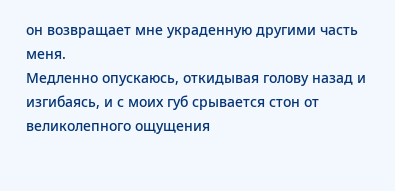он возвращает мне украденную другими часть меня.
Медленно опускаюсь, откидывая голову назад и изгибаясь, и с моих губ срывается стон от великолепного ощущения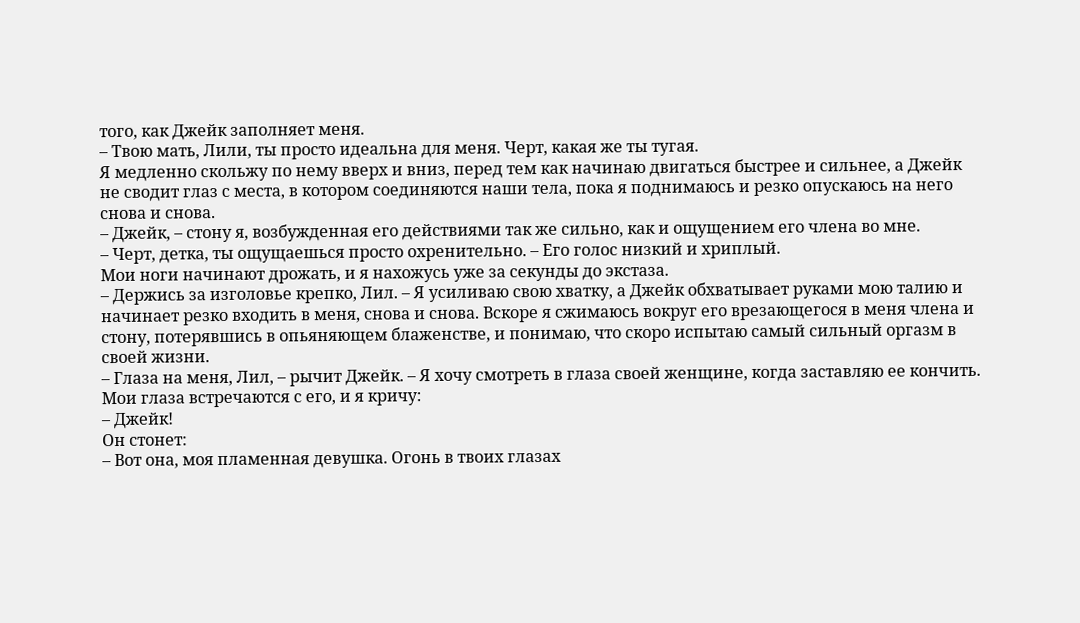того, как Джейк заполняет меня.
– Твою мать, Лили, ты просто идеальна для меня. Черт, какая же ты тугая.
Я медленно скольжу по нему вверх и вниз, перед тем как начинаю двигаться быстрее и сильнее, а Джейк не сводит глаз с места, в котором соединяются наши тела, пока я поднимаюсь и резко опускаюсь на него снова и снова.
– Джейк, – стону я, возбужденная его действиями так же сильно, как и ощущением его члена во мне.
– Черт, детка, ты ощущаешься просто охренительно. – Его голос низкий и хриплый.
Мои ноги начинают дрожать, и я нахожусь уже за секунды до экстаза.
– Держись за изголовье крепко, Лил. – Я усиливаю свою хватку, а Джейк обхватывает руками мою талию и начинает резко входить в меня, снова и снова. Вскоре я сжимаюсь вокруг его врезающегося в меня члена и стону, потерявшись в опьяняющем блаженстве, и понимаю, что скоро испытаю самый сильный оргазм в своей жизни.
– Глаза на меня, Лил, – рычит Джейк. – Я хочу смотреть в глаза своей женщине, когда заставляю ее кончить.
Мои глаза встречаются с его, и я кричу:
– Джейк!
Он стонет:
– Вот она, моя пламенная девушка. Огонь в твоих глазах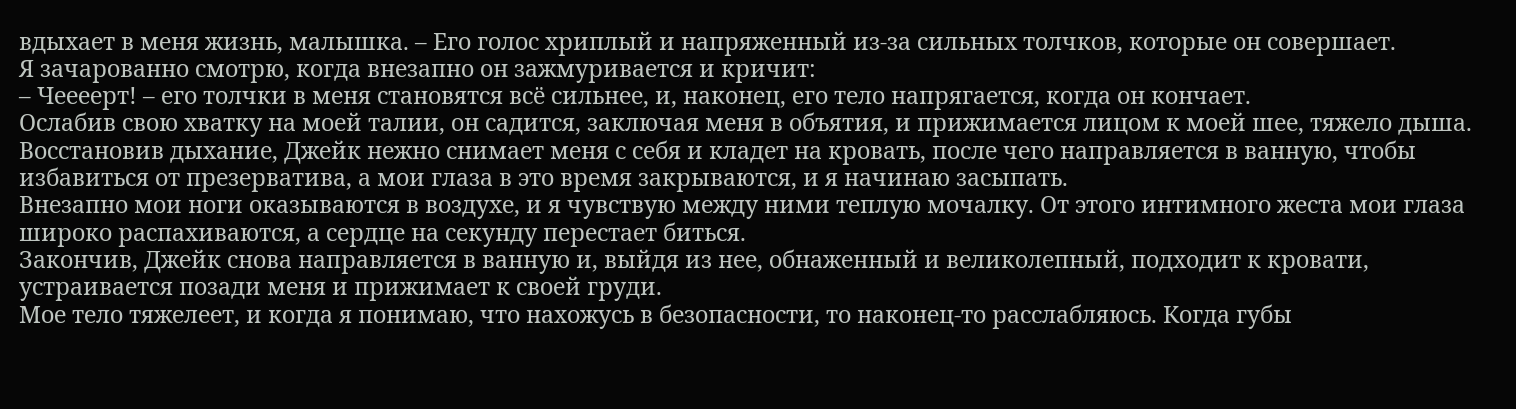вдыхает в меня жизнь, малышка. – Его голос хриплый и напряженный из-за сильных толчков, которые он совершает.
Я зачарованно смотрю, когда внезапно он зажмуривается и кричит:
– Чеееерт! – его толчки в меня становятся всё сильнее, и, наконец, его тело напрягается, когда он кончает.
Ослабив свою хватку на моей талии, он садится, заключая меня в объятия, и прижимается лицом к моей шее, тяжело дыша.
Восстановив дыхание, Джейк нежно снимает меня с себя и кладет на кровать, после чего направляется в ванную, чтобы избавиться от презерватива, а мои глаза в это время закрываются, и я начинаю засыпать.
Внезапно мои ноги оказываются в воздухе, и я чувствую между ними теплую мочалку. От этого интимного жеста мои глаза широко распахиваются, а сердце на секунду перестает биться.
Закончив, Джейк снова направляется в ванную и, выйдя из нее, обнаженный и великолепный, подходит к кровати, устраивается позади меня и прижимает к своей груди.
Мое тело тяжелеет, и когда я понимаю, что нахожусь в безопасности, то наконец-то расслабляюсь. Когда губы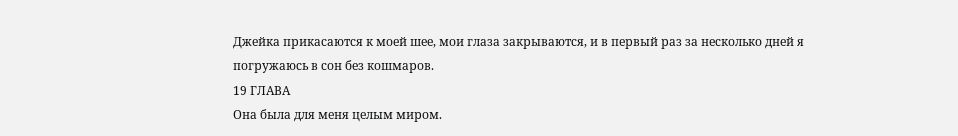Джейка прикасаются к моей шее, мои глаза закрываются, и в первый раз за несколько дней я погружаюсь в сон без кошмаров.
19 ГЛАВА
Она была для меня целым миром.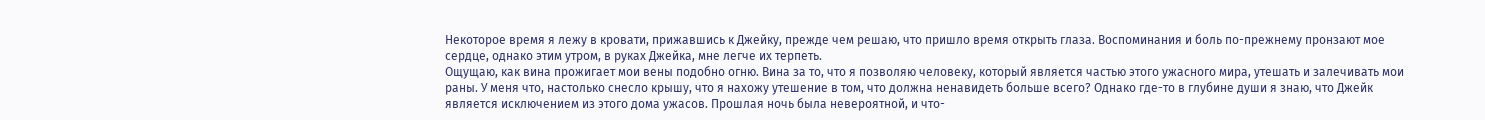Некоторое время я лежу в кровати, прижавшись к Джейку, прежде чем решаю, что пришло время открыть глаза. Воспоминания и боль по-прежнему пронзают мое сердце, однако этим утром, в руках Джейка, мне легче их терпеть.
Ощущаю, как вина прожигает мои вены подобно огню. Вина за то, что я позволяю человеку, который является частью этого ужасного мира, утешать и залечивать мои раны. У меня что, настолько снесло крышу, что я нахожу утешение в том, что должна ненавидеть больше всего? Однако где-то в глубине души я знаю, что Джейк является исключением из этого дома ужасов. Прошлая ночь была невероятной, и что-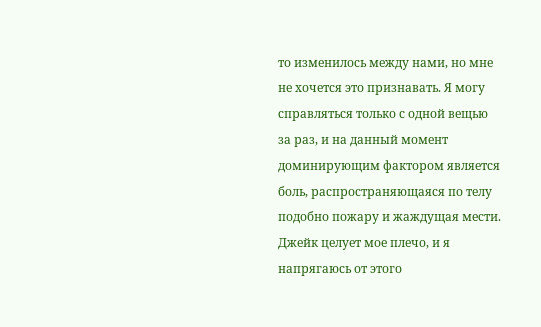то изменилось между нами, но мне не хочется это признавать. Я могу справляться только с одной вещью за раз, и на данный момент доминирующим фактором является боль, распространяющаяся по телу подобно пожару и жаждущая мести.
Джейк целует мое плечо, и я напрягаюсь от этого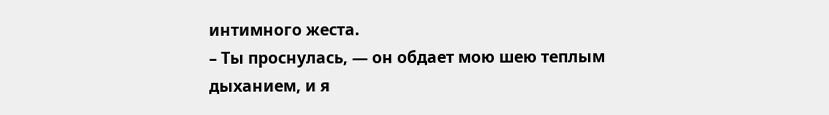интимного жеста.
– Ты проснулась, ― он обдает мою шею теплым дыханием, и я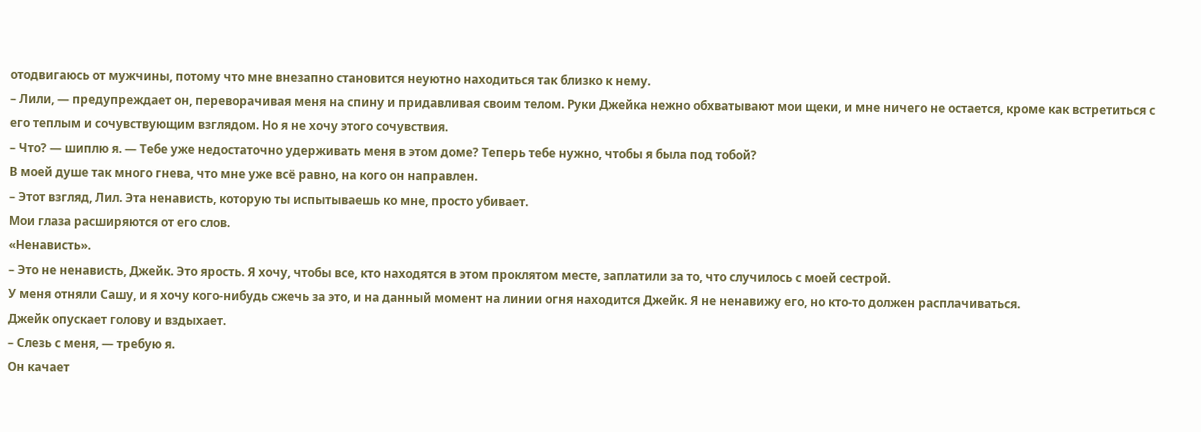отодвигаюсь от мужчины, потому что мне внезапно становится неуютно находиться так близко к нему.
– Лили, ― предупреждает он, переворачивая меня на спину и придавливая своим телом. Руки Джейка нежно обхватывают мои щеки, и мне ничего не остается, кроме как встретиться с его теплым и сочувствующим взглядом. Но я не хочу этого сочувствия.
– Что? ― шиплю я. ― Тебе уже недостаточно удерживать меня в этом доме? Теперь тебе нужно, чтобы я была под тобой?
В моей душе так много гнева, что мне уже всё равно, на кого он направлен.
– Этот взгляд, Лил. Эта ненависть, которую ты испытываешь ко мне, просто убивает.
Мои глаза расширяются от его слов.
«Ненависть».
– Это не ненависть, Джейк. Это ярость. Я хочу, чтобы все, кто находятся в этом проклятом месте, заплатили за то, что случилось с моей сестрой.
У меня отняли Сашу, и я хочу кого-нибудь сжечь за это, и на данный момент на линии огня находится Джейк. Я не ненавижу его, но кто-то должен расплачиваться.
Джейк опускает голову и вздыхает.
– Слезь с меня, ― требую я.
Он качает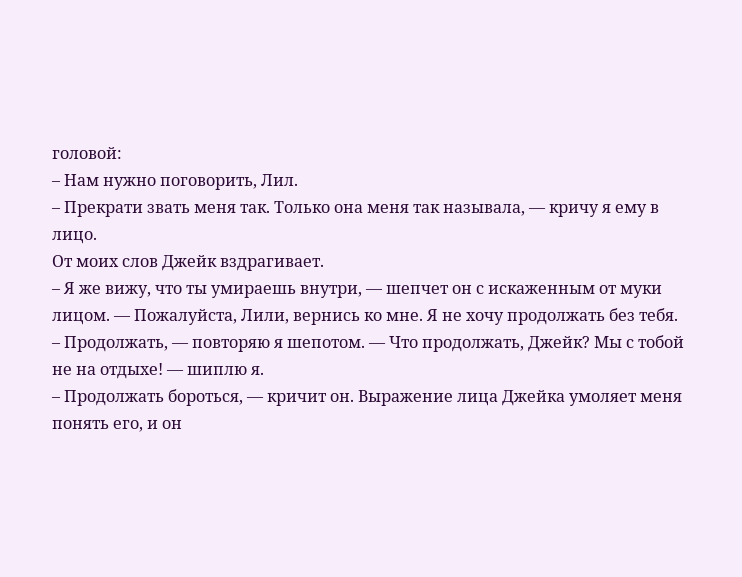головой:
– Нам нужно поговорить, Лил.
– Прекрати звать меня так. Только она меня так называла, ― кричу я ему в лицо.
От моих слов Джейк вздрагивает.
– Я же вижу, что ты умираешь внутри, ― шепчет он с искаженным от муки лицом. ― Пожалуйста, Лили, вернись ко мне. Я не хочу продолжать без тебя.
– Продолжать, ― повторяю я шепотом. ― Что продолжать, Джейк? Мы с тобой не на отдыхе! ― шиплю я.
– Продолжать бороться, ― кричит он. Выражение лица Джейка умоляет меня понять его, и он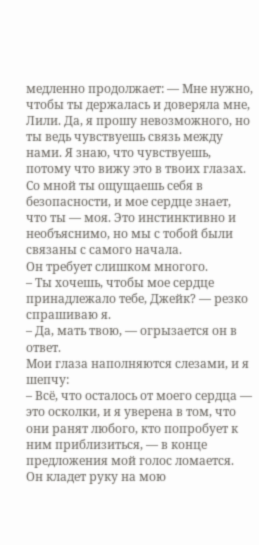медленно продолжает: ― Мне нужно, чтобы ты держалась и доверяла мне, Лили. Да, я прошу невозможного, но ты ведь чувствуешь связь между нами. Я знаю, что чувствуешь, потому что вижу это в твоих глазах. Со мной ты ощущаешь себя в безопасности, и мое сердце знает, что ты ― моя. Это инстинктивно и необъяснимо, но мы с тобой были связаны с самого начала.
Он требует слишком многого.
– Ты хочешь, чтобы мое сердце принадлежало тебе, Джейк? ― резко спрашиваю я.
– Да, мать твою, ― огрызается он в ответ.
Мои глаза наполняются слезами, и я шепчу:
– Всё, что осталось от моего сердца ― это осколки, и я уверена в том, что они ранят любого, кто попробует к ним приблизиться, ― в конце предложения мой голос ломается.
Он кладет руку на мою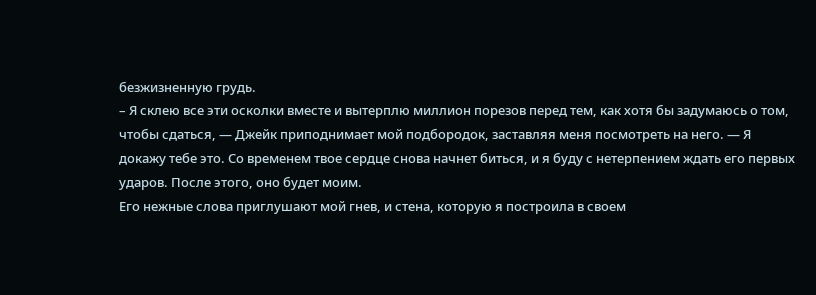безжизненную грудь.
– Я склею все эти осколки вместе и вытерплю миллион порезов перед тем, как хотя бы задумаюсь о том, чтобы сдаться, ― Джейк приподнимает мой подбородок, заставляя меня посмотреть на него. ― Я докажу тебе это. Со временем твое сердце снова начнет биться, и я буду с нетерпением ждать его первых ударов. После этого, оно будет моим.
Его нежные слова приглушают мой гнев, и стена, которую я построила в своем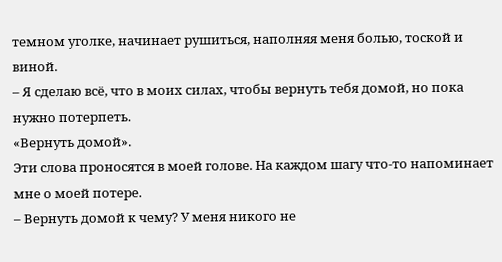темном уголке, начинает рушиться, наполняя меня болью, тоской и виной.
– Я сделаю всё, что в моих силах, чтобы вернуть тебя домой, но пока нужно потерпеть.
«Вернуть домой».
Эти слова проносятся в моей голове. На каждом шагу что-то напоминает мне о моей потере.
– Вернуть домой к чему? У меня никого не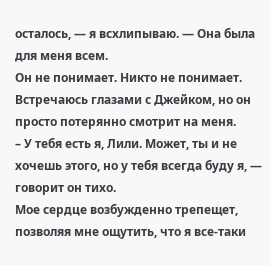осталось, ― я всхлипываю. ― Она была для меня всем.
Он не понимает. Никто не понимает.
Встречаюсь глазами с Джейком, но он просто потерянно смотрит на меня.
– У тебя есть я, Лили. Может, ты и не хочешь этого, но у тебя всегда буду я, ― говорит он тихо.
Мое сердце возбужденно трепещет, позволяя мне ощутить, что я все-таки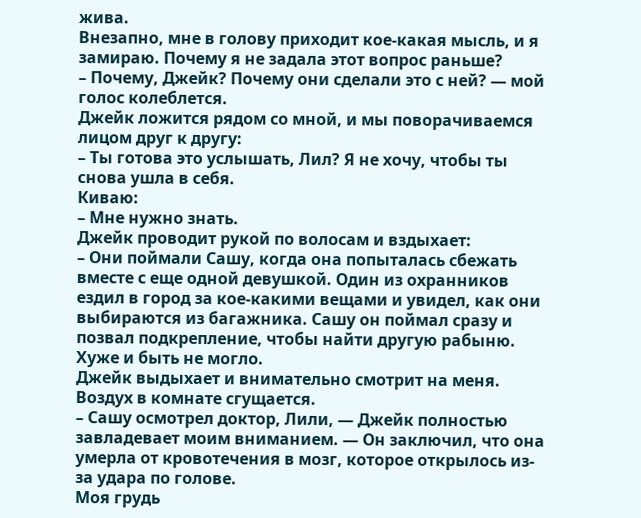жива.
Внезапно, мне в голову приходит кое-какая мысль, и я замираю. Почему я не задала этот вопрос раньше?
– Почему, Джейк? Почему они сделали это с ней? ― мой голос колеблется.
Джейк ложится рядом со мной, и мы поворачиваемся лицом друг к другу:
– Ты готова это услышать, Лил? Я не хочу, чтобы ты снова ушла в себя.
Киваю:
– Мне нужно знать.
Джейк проводит рукой по волосам и вздыхает:
– Они поймали Сашу, когда она попыталась сбежать вместе с еще одной девушкой. Один из охранников ездил в город за кое-какими вещами и увидел, как они выбираются из багажника. Сашу он поймал сразу и позвал подкрепление, чтобы найти другую рабыню. Хуже и быть не могло.
Джейк выдыхает и внимательно смотрит на меня. Воздух в комнате сгущается.
– Сашу осмотрел доктор, Лили, ― Джейк полностью завладевает моим вниманием. ― Он заключил, что она умерла от кровотечения в мозг, которое открылось из-за удара по голове.
Моя грудь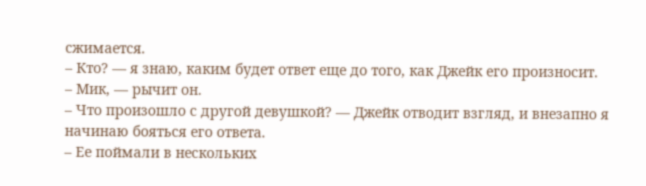сжимается.
– Кто? ― я знаю, каким будет ответ еще до того, как Джейк его произносит.
– Мик, ― рычит он.
– Что произошло с другой девушкой? ― Джейк отводит взгляд, и внезапно я начинаю бояться его ответа.
– Ее поймали в нескольких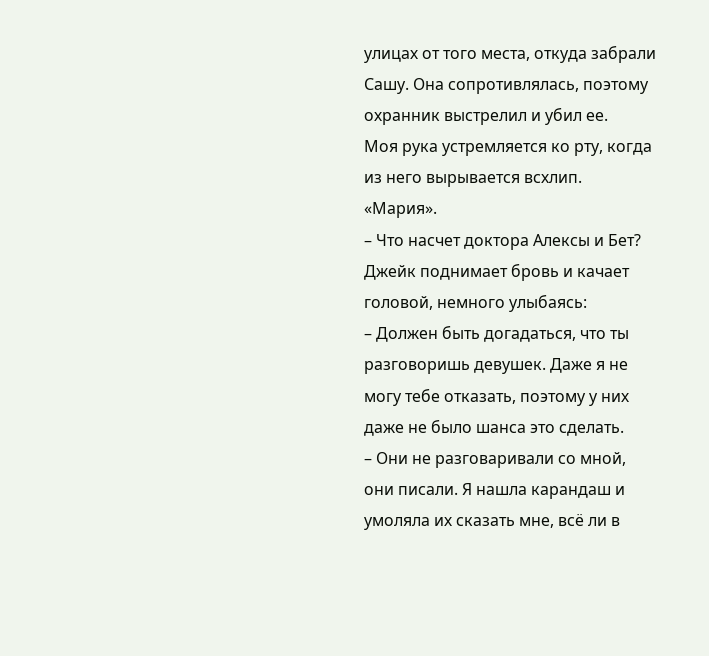улицах от того места, откуда забрали Сашу. Она сопротивлялась, поэтому охранник выстрелил и убил ее.
Моя рука устремляется ко рту, когда из него вырывается всхлип.
«Мария».
– Что насчет доктора Алексы и Бет?
Джейк поднимает бровь и качает головой, немного улыбаясь:
– Должен быть догадаться, что ты разговоришь девушек. Даже я не могу тебе отказать, поэтому у них даже не было шанса это сделать.
– Они не разговаривали со мной, они писали. Я нашла карандаш и умоляла их сказать мне, всё ли в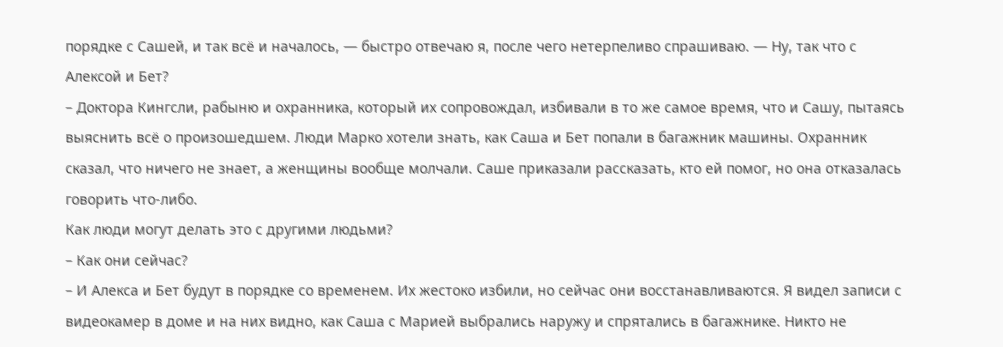порядке с Сашей, и так всё и началось, ― быстро отвечаю я, после чего нетерпеливо спрашиваю. ― Ну, так что с Алексой и Бет?
– Доктора Кингсли, рабыню и охранника, который их сопровождал, избивали в то же самое время, что и Сашу, пытаясь выяснить всё о произошедшем. Люди Марко хотели знать, как Саша и Бет попали в багажник машины. Охранник сказал, что ничего не знает, а женщины вообще молчали. Саше приказали рассказать, кто ей помог, но она отказалась говорить что-либо.
Как люди могут делать это с другими людьми?
– Как они сейчас?
– И Алекса и Бет будут в порядке со временем. Их жестоко избили, но сейчас они восстанавливаются. Я видел записи с видеокамер в доме и на них видно, как Саша с Марией выбрались наружу и спрятались в багажнике. Никто не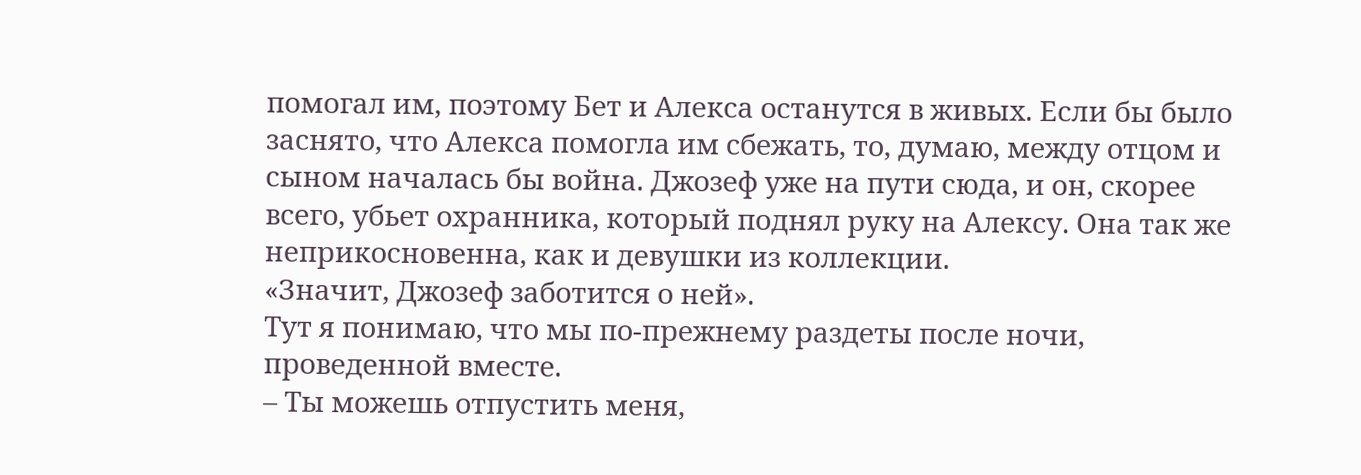помогал им, поэтому Бет и Алекса останутся в живых. Если бы было заснято, что Алекса помогла им сбежать, то, думаю, между отцом и сыном началась бы война. Джозеф уже на пути сюда, и он, скорее всего, убьет охранника, который поднял руку на Алексу. Она так же неприкосновенна, как и девушки из коллекции.
«Значит, Джозеф заботится о ней».
Тут я понимаю, что мы по-прежнему раздеты после ночи, проведенной вместе.
– Ты можешь отпустить меня,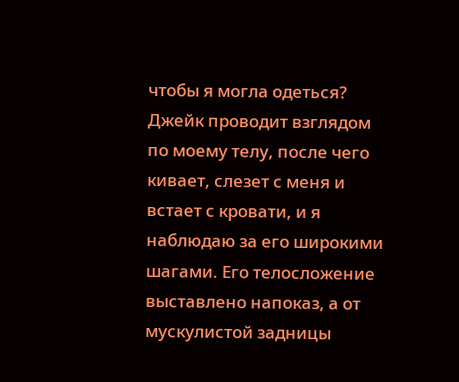чтобы я могла одеться?
Джейк проводит взглядом по моему телу, после чего кивает, слезет с меня и встает с кровати, и я наблюдаю за его широкими шагами. Его телосложение выставлено напоказ, а от мускулистой задницы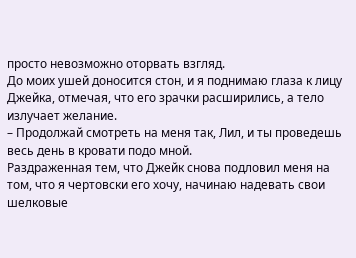просто невозможно оторвать взгляд.
До моих ушей доносится стон, и я поднимаю глаза к лицу Джейка, отмечая, что его зрачки расширились, а тело излучает желание.
– Продолжай смотреть на меня так, Лил, и ты проведешь весь день в кровати подо мной.
Раздраженная тем, что Джейк снова подловил меня на том, что я чертовски его хочу, начинаю надевать свои шелковые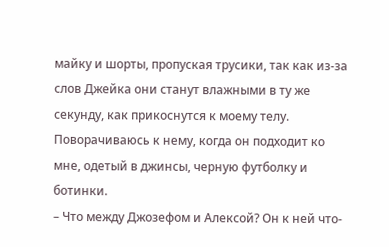майку и шорты, пропуская трусики, так как из-за слов Джейка они станут влажными в ту же секунду, как прикоснутся к моему телу.
Поворачиваюсь к нему, когда он подходит ко мне, одетый в джинсы, черную футболку и ботинки.
– Что между Джозефом и Алексой? Он к ней что-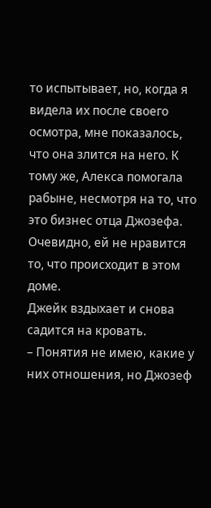то испытывает, но, когда я видела их после своего осмотра, мне показалось, что она злится на него. К тому же, Алекса помогала рабыне, несмотря на то, что это бизнес отца Джозефа. Очевидно, ей не нравится то, что происходит в этом доме.
Джейк вздыхает и снова садится на кровать.
– Понятия не имею, какие у них отношения, но Джозеф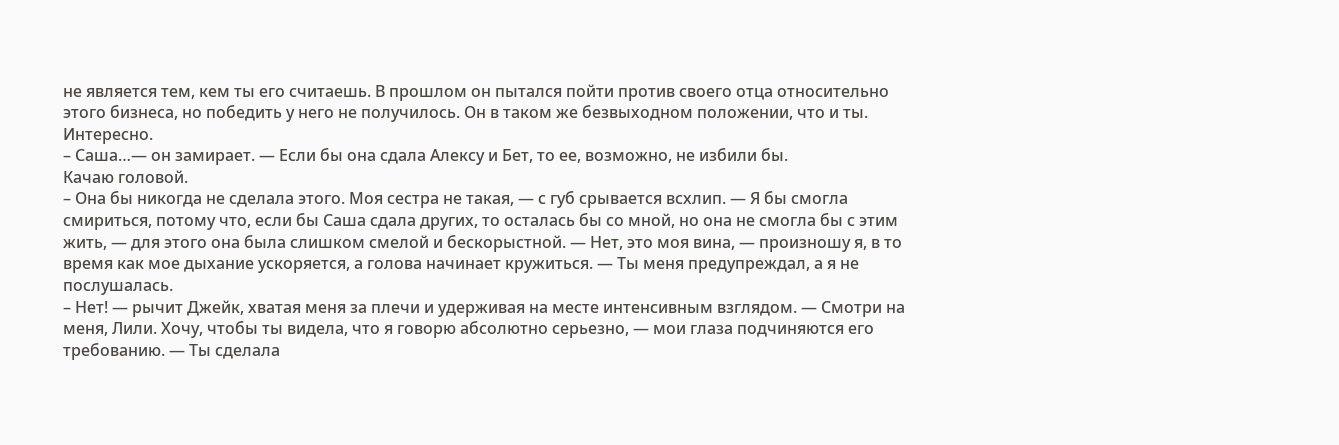не является тем, кем ты его считаешь. В прошлом он пытался пойти против своего отца относительно этого бизнеса, но победить у него не получилось. Он в таком же безвыходном положении, что и ты.
Интересно.
– Саша…― он замирает. ― Если бы она сдала Алексу и Бет, то ее, возможно, не избили бы.
Качаю головой.
– Она бы никогда не сделала этого. Моя сестра не такая, ― с губ срывается всхлип. ― Я бы смогла смириться, потому что, если бы Саша сдала других, то осталась бы со мной, но она не смогла бы с этим жить, ― для этого она была слишком смелой и бескорыстной. ― Нет, это моя вина, ― произношу я, в то время как мое дыхание ускоряется, а голова начинает кружиться. ― Ты меня предупреждал, а я не послушалась.
– Нет! ― рычит Джейк, хватая меня за плечи и удерживая на месте интенсивным взглядом. ― Смотри на меня, Лили. Хочу, чтобы ты видела, что я говорю абсолютно серьезно, ― мои глаза подчиняются его требованию. ― Ты сделала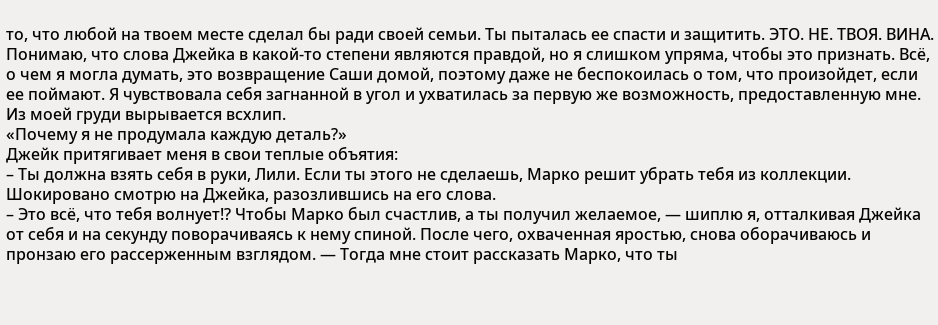то, что любой на твоем месте сделал бы ради своей семьи. Ты пыталась ее спасти и защитить. ЭТО. НЕ. ТВОЯ. ВИНА.
Понимаю, что слова Джейка в какой-то степени являются правдой, но я слишком упряма, чтобы это признать. Всё, о чем я могла думать, это возвращение Саши домой, поэтому даже не беспокоилась о том, что произойдет, если ее поймают. Я чувствовала себя загнанной в угол и ухватилась за первую же возможность, предоставленную мне. Из моей груди вырывается всхлип.
«Почему я не продумала каждую деталь?»
Джейк притягивает меня в свои теплые объятия:
– Ты должна взять себя в руки, Лили. Если ты этого не сделаешь, Марко решит убрать тебя из коллекции.
Шокировано смотрю на Джейка, разозлившись на его слова.
– Это всё, что тебя волнует!? Чтобы Марко был счастлив, а ты получил желаемое, ― шиплю я, отталкивая Джейка от себя и на секунду поворачиваясь к нему спиной. После чего, охваченная яростью, снова оборачиваюсь и пронзаю его рассерженным взглядом. ― Тогда мне стоит рассказать Марко, что ты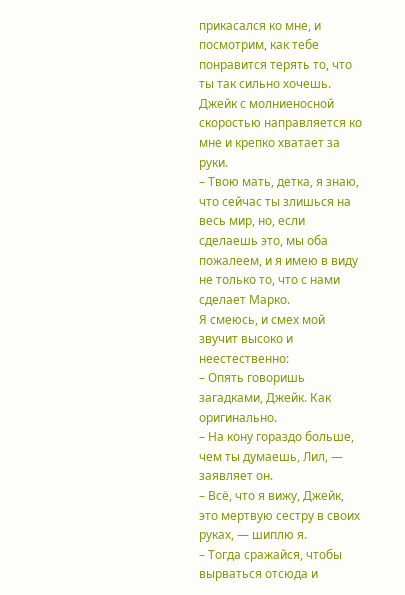прикасался ко мне, и посмотрим, как тебе понравится терять то, что ты так сильно хочешь.
Джейк с молниеносной скоростью направляется ко мне и крепко хватает за руки.
– Твою мать, детка, я знаю, что сейчас ты злишься на весь мир, но, если сделаешь это, мы оба пожалеем, и я имею в виду не только то, что с нами сделает Марко.
Я смеюсь, и смех мой звучит высоко и неестественно:
– Опять говоришь загадками, Джейк. Как оригинально.
– На кону гораздо больше, чем ты думаешь, Лил, ― заявляет он.
– Всё, что я вижу, Джейк, это мертвую сестру в своих руках, ― шиплю я.
– Тогда сражайся, чтобы вырваться отсюда и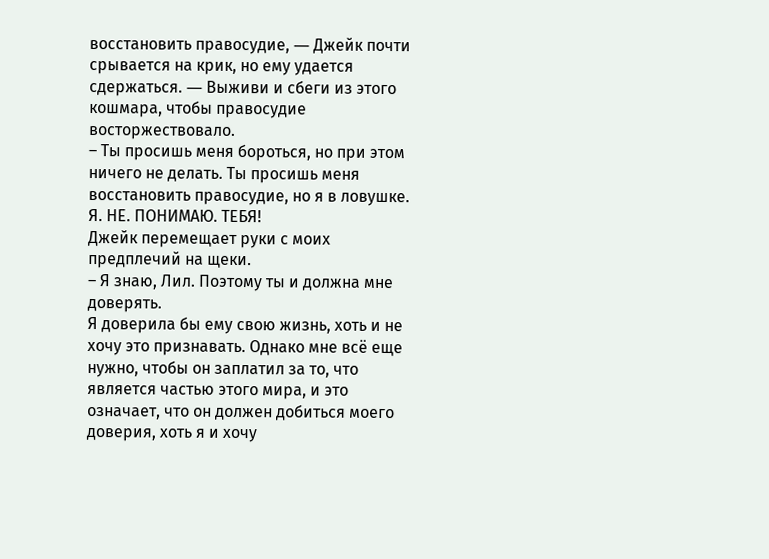восстановить правосудие, ― Джейк почти срывается на крик, но ему удается сдержаться. ― Выживи и сбеги из этого кошмара, чтобы правосудие восторжествовало.
– Ты просишь меня бороться, но при этом ничего не делать. Ты просишь меня восстановить правосудие, но я в ловушке. Я. НЕ. ПОНИМАЮ. ТЕБЯ!
Джейк перемещает руки с моих предплечий на щеки.
– Я знаю, Лил. Поэтому ты и должна мне доверять.
Я доверила бы ему свою жизнь, хоть и не хочу это признавать. Однако мне всё еще нужно, чтобы он заплатил за то, что является частью этого мира, и это означает, что он должен добиться моего доверия, хоть я и хочу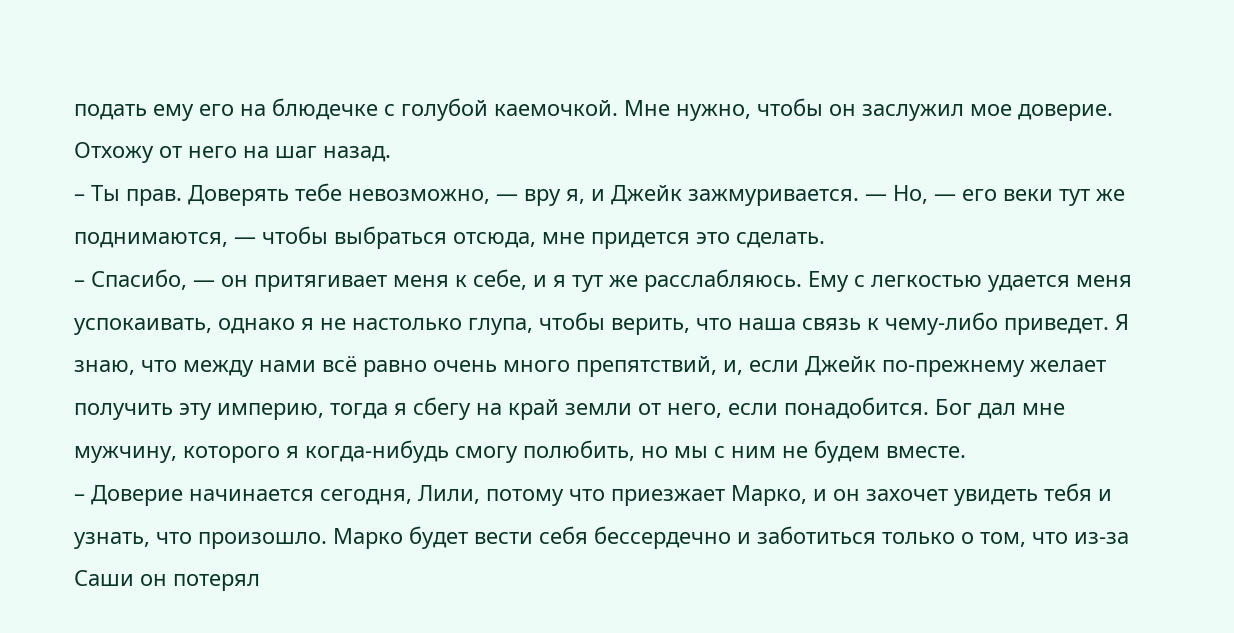подать ему его на блюдечке с голубой каемочкой. Мне нужно, чтобы он заслужил мое доверие.
Отхожу от него на шаг назад.
– Ты прав. Доверять тебе невозможно, ― вру я, и Джейк зажмуривается. ― Но, ― его веки тут же поднимаются, ― чтобы выбраться отсюда, мне придется это сделать.
– Спасибо, ― он притягивает меня к себе, и я тут же расслабляюсь. Ему с легкостью удается меня успокаивать, однако я не настолько глупа, чтобы верить, что наша связь к чему-либо приведет. Я знаю, что между нами всё равно очень много препятствий, и, если Джейк по-прежнему желает получить эту империю, тогда я сбегу на край земли от него, если понадобится. Бог дал мне мужчину, которого я когда-нибудь смогу полюбить, но мы с ним не будем вместе.
– Доверие начинается сегодня, Лили, потому что приезжает Марко, и он захочет увидеть тебя и узнать, что произошло. Марко будет вести себя бессердечно и заботиться только о том, что из-за Саши он потерял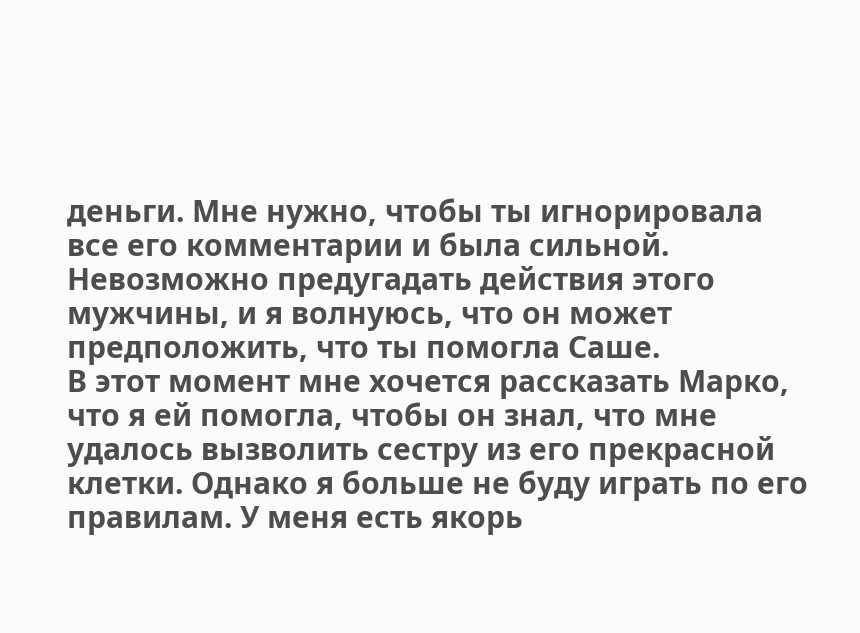деньги. Мне нужно, чтобы ты игнорировала все его комментарии и была сильной. Невозможно предугадать действия этого мужчины, и я волнуюсь, что он может предположить, что ты помогла Саше.
В этот момент мне хочется рассказать Марко, что я ей помогла, чтобы он знал, что мне удалось вызволить сестру из его прекрасной клетки. Однако я больше не буду играть по его правилам. У меня есть якорь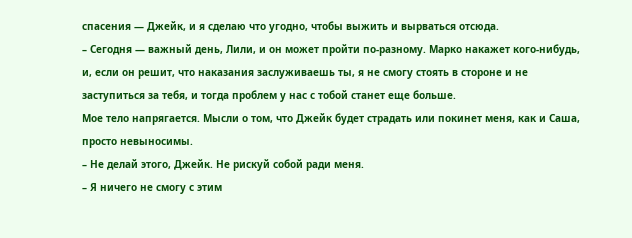спасения ― Джейк, и я сделаю что угодно, чтобы выжить и вырваться отсюда.
– Сегодня ― важный день, Лили, и он может пройти по-разному. Марко накажет кого-нибудь, и, если он решит, что наказания заслуживаешь ты, я не смогу стоять в стороне и не заступиться за тебя, и тогда проблем у нас с тобой станет еще больше.
Мое тело напрягается. Мысли о том, что Джейк будет страдать или покинет меня, как и Саша, просто невыносимы.
– Не делай этого, Джейк. Не рискуй собой ради меня.
– Я ничего не смогу с этим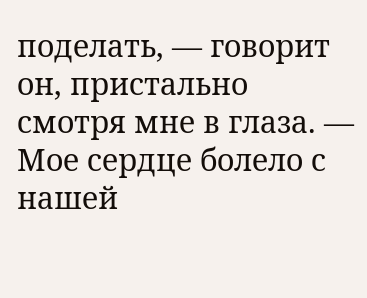поделать, ― говорит он, пристально смотря мне в глаза. ― Мое сердце болело с нашей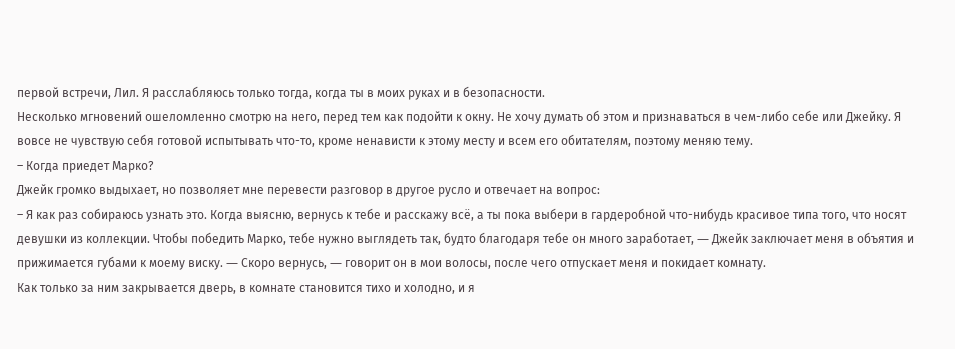первой встречи, Лил. Я расслабляюсь только тогда, когда ты в моих руках и в безопасности.
Несколько мгновений ошеломленно смотрю на него, перед тем как подойти к окну. Не хочу думать об этом и признаваться в чем-либо себе или Джейку. Я вовсе не чувствую себя готовой испытывать что-то, кроме ненависти к этому месту и всем его обитателям, поэтому меняю тему.
– Когда приедет Марко?
Джейк громко выдыхает, но позволяет мне перевести разговор в другое русло и отвечает на вопрос:
– Я как раз собираюсь узнать это. Когда выясню, вернусь к тебе и расскажу всё, а ты пока выбери в гардеробной что-нибудь красивое типа того, что носят девушки из коллекции. Чтобы победить Марко, тебе нужно выглядеть так, будто благодаря тебе он много заработает, ― Джейк заключает меня в объятия и прижимается губами к моему виску. ― Скоро вернусь, ― говорит он в мои волосы, после чего отпускает меня и покидает комнату.
Как только за ним закрывается дверь, в комнате становится тихо и холодно, и я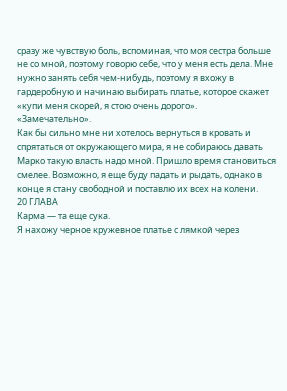сразу же чувствую боль, вспоминая, что моя сестра больше не со мной, поэтому говорю себе, что у меня есть дела. Мне нужно занять себя чем-нибудь, поэтому я вхожу в гардеробную и начинаю выбирать платье, которое скажет «купи меня скорей, я стою очень дорого».
«Замечательно».
Как бы сильно мне ни хотелось вернуться в кровать и спрятаться от окружающего мира, я не собираюсь давать Марко такую власть надо мной. Пришло время становиться смелее. Возможно, я еще буду падать и рыдать, однако в конце я стану свободной и поставлю их всех на колени.
20 ГЛАВА
Карма ― та еще сука.
Я нахожу черное кружевное платье с лямкой через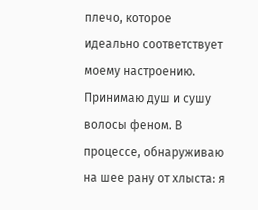плечо, которое идеально соответствует моему настроению. Принимаю душ и сушу волосы феном. В процессе, обнаруживаю на шее рану от хлыста: я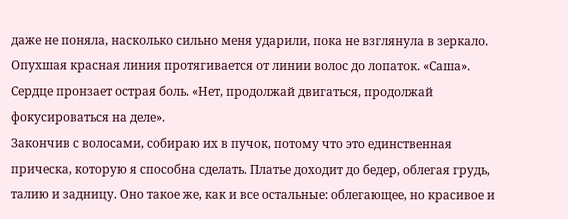даже не поняла, насколько сильно меня ударили, пока не взглянула в зеркало. Опухшая красная линия протягивается от линии волос до лопаток. «Саша». Сердце пронзает острая боль. «Нет, продолжай двигаться, продолжай фокусироваться на деле».
Закончив с волосами, собираю их в пучок, потому что это единственная прическа, которую я способна сделать. Платье доходит до бедер, облегая грудь, талию и задницу. Оно такое же, как и все остальные: облегающее, но красивое и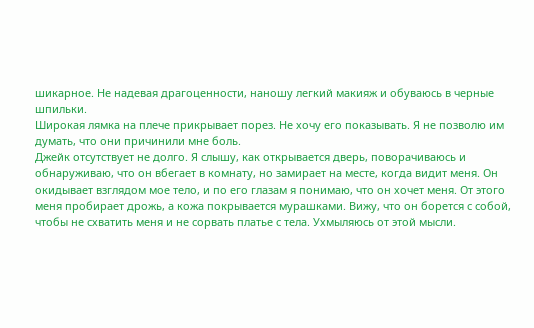шикарное. Не надевая драгоценности, наношу легкий макияж и обуваюсь в черные шпильки.
Широкая лямка на плече прикрывает порез. Не хочу его показывать. Я не позволю им думать, что они причинили мне боль.
Джейк отсутствует не долго. Я слышу, как открывается дверь, поворачиваюсь и обнаруживаю, что он вбегает в комнату, но замирает на месте, когда видит меня. Он окидывает взглядом мое тело, и по его глазам я понимаю, что он хочет меня. От этого меня пробирает дрожь, а кожа покрывается мурашками. Вижу, что он борется с собой, чтобы не схватить меня и не сорвать платье с тела. Ухмыляюсь от этой мысли.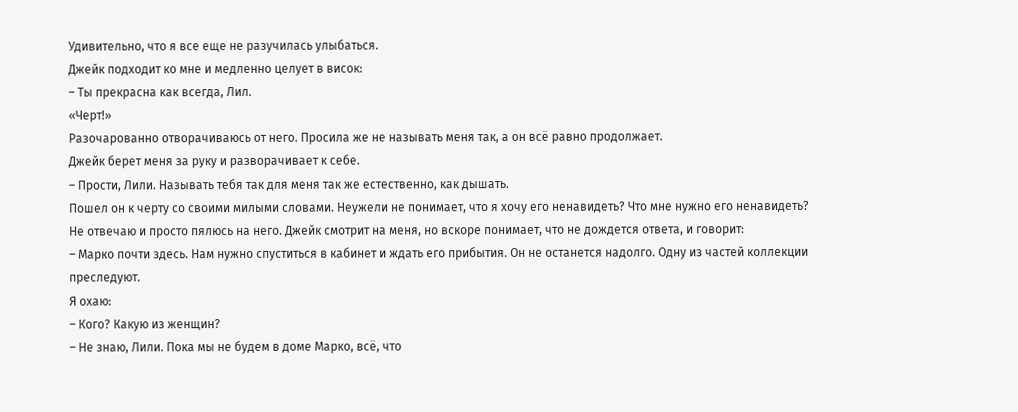Удивительно, что я все еще не разучилась улыбаться.
Джейк подходит ко мне и медленно целует в висок:
– Ты прекрасна как всегда, Лил.
«Черт!»
Разочарованно отворачиваюсь от него. Просила же не называть меня так, а он всё равно продолжает.
Джейк берет меня за руку и разворачивает к себе.
– Прости, Лили. Называть тебя так для меня так же естественно, как дышать.
Пошел он к черту со своими милыми словами. Неужели не понимает, что я хочу его ненавидеть? Что мне нужно его ненавидеть?
Не отвечаю и просто пялюсь на него. Джейк смотрит на меня, но вскоре понимает, что не дождется ответа, и говорит:
– Марко почти здесь. Нам нужно спуститься в кабинет и ждать его прибытия. Он не останется надолго. Одну из частей коллекции преследуют.
Я охаю:
– Кого? Какую из женщин?
– Не знаю, Лили. Пока мы не будем в доме Марко, всё, что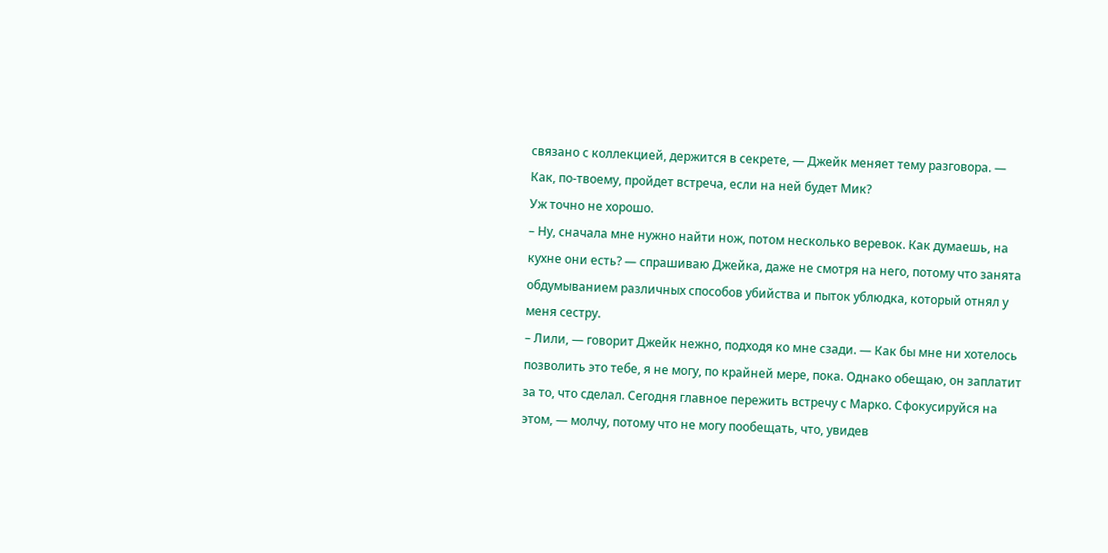связано с коллекцией, держится в секрете, ― Джейк меняет тему разговора. ― Как, по-твоему, пройдет встреча, если на ней будет Мик?
Уж точно не хорошо.
– Ну, сначала мне нужно найти нож, потом несколько веревок. Как думаешь, на кухне они есть? ― спрашиваю Джейка, даже не смотря на него, потому что занята обдумыванием различных способов убийства и пыток ублюдка, который отнял у меня сестру.
– Лили, ― говорит Джейк нежно, подходя ко мне сзади. ― Как бы мне ни хотелось позволить это тебе, я не могу, по крайней мере, пока. Однако обещаю, он заплатит за то, что сделал. Сегодня главное пережить встречу с Марко. Сфокусируйся на этом, ― молчу, потому что не могу пообещать, что, увидев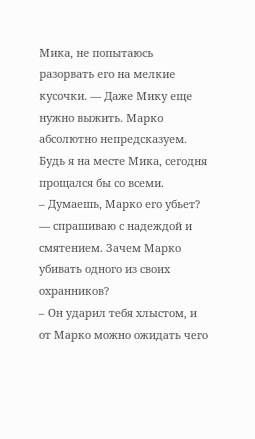Мика, не попытаюсь разорвать его на мелкие кусочки. ― Даже Мику еще нужно выжить. Марко абсолютно непредсказуем. Будь я на месте Мика, сегодня прощался бы со всеми.
– Думаешь, Марко его убьет? ― спрашиваю с надеждой и смятением. Зачем Марко убивать одного из своих охранников?
– Он ударил тебя хлыстом, и от Марко можно ожидать чего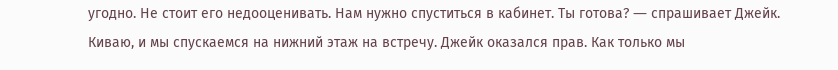угодно. Не стоит его недооценивать. Нам нужно спуститься в кабинет. Ты готова? ― спрашивает Джейк.
Киваю, и мы спускаемся на нижний этаж на встречу. Джейк оказался прав. Как только мы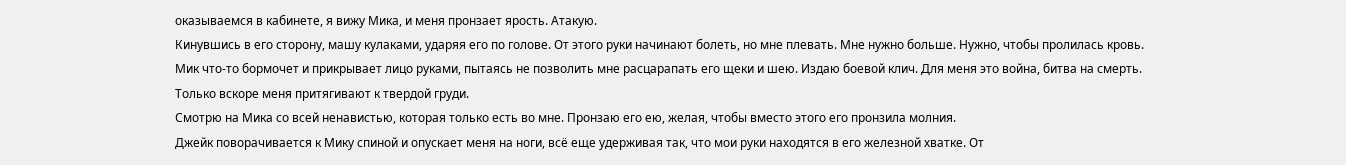оказываемся в кабинете, я вижу Мика, и меня пронзает ярость. Атакую.
Кинувшись в его сторону, машу кулаками, ударяя его по голове. От этого руки начинают болеть, но мне плевать. Мне нужно больше. Нужно, чтобы пролилась кровь.
Мик что-то бормочет и прикрывает лицо руками, пытаясь не позволить мне расцарапать его щеки и шею. Издаю боевой клич. Для меня это война, битва на смерть. Только вскоре меня притягивают к твердой груди.
Смотрю на Мика со всей ненавистью, которая только есть во мне. Пронзаю его ею, желая, чтобы вместо этого его пронзила молния.
Джейк поворачивается к Мику спиной и опускает меня на ноги, всё еще удерживая так, что мои руки находятся в его железной хватке. От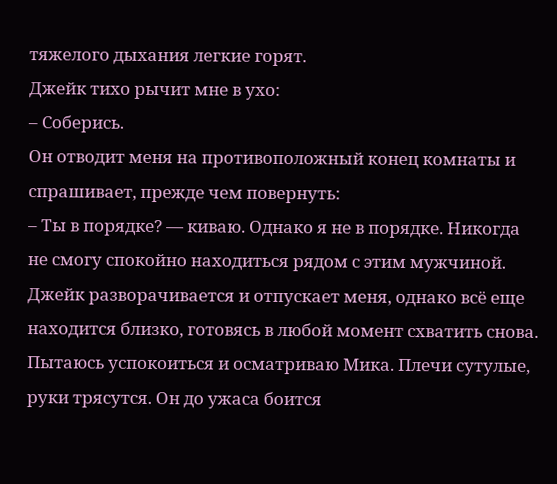тяжелого дыхания легкие горят.
Джейк тихо рычит мне в ухо:
– Соберись.
Он отводит меня на противоположный конец комнаты и спрашивает, прежде чем повернуть:
– Ты в порядке? ― киваю. Однако я не в порядке. Никогда не смогу спокойно находиться рядом с этим мужчиной.
Джейк разворачивается и отпускает меня, однако всё еще находится близко, готовясь в любой момент схватить снова.
Пытаюсь успокоиться и осматриваю Мика. Плечи сутулые, руки трясутся. Он до ужаса боится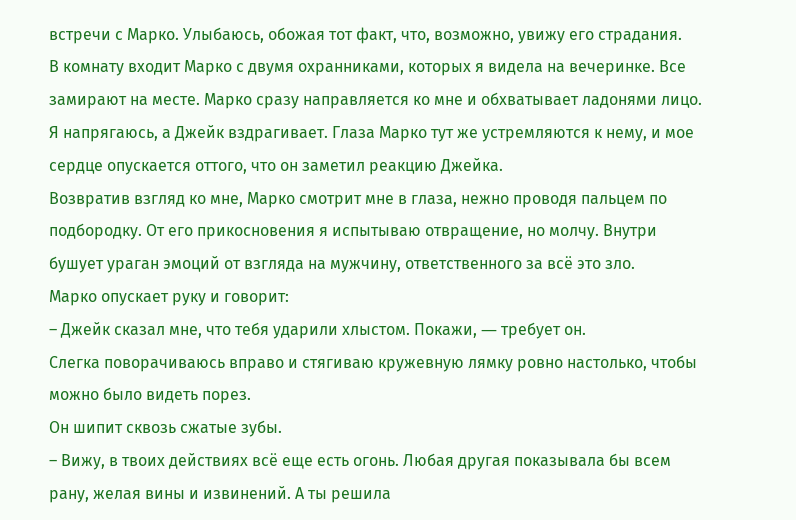встречи с Марко. Улыбаюсь, обожая тот факт, что, возможно, увижу его страдания.
В комнату входит Марко с двумя охранниками, которых я видела на вечеринке. Все замирают на месте. Марко сразу направляется ко мне и обхватывает ладонями лицо. Я напрягаюсь, а Джейк вздрагивает. Глаза Марко тут же устремляются к нему, и мое сердце опускается оттого, что он заметил реакцию Джейка.
Возвратив взгляд ко мне, Марко смотрит мне в глаза, нежно проводя пальцем по подбородку. От его прикосновения я испытываю отвращение, но молчу. Внутри бушует ураган эмоций от взгляда на мужчину, ответственного за всё это зло.
Марко опускает руку и говорит:
– Джейк сказал мне, что тебя ударили хлыстом. Покажи, ― требует он.
Слегка поворачиваюсь вправо и стягиваю кружевную лямку ровно настолько, чтобы можно было видеть порез.
Он шипит сквозь сжатые зубы.
– Вижу, в твоих действиях всё еще есть огонь. Любая другая показывала бы всем рану, желая вины и извинений. А ты решила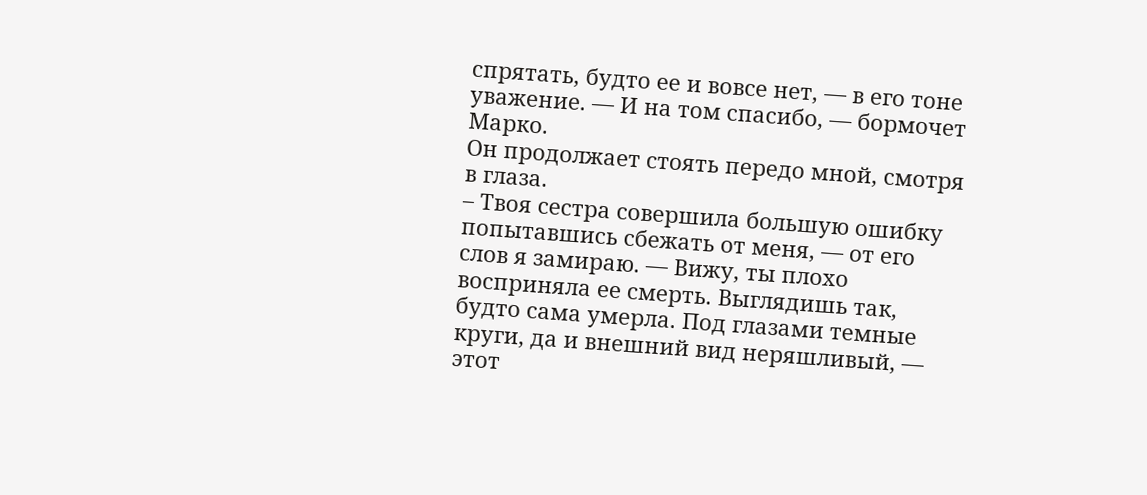спрятать, будто ее и вовсе нет, ― в его тоне уважение. ― И на том спасибо, ― бормочет Марко.
Он продолжает стоять передо мной, смотря в глаза.
– Твоя сестра совершила большую ошибку попытавшись сбежать от меня, ― от его слов я замираю. ― Вижу, ты плохо восприняла ее смерть. Выглядишь так, будто сама умерла. Под глазами темные круги, да и внешний вид неряшливый, ― этот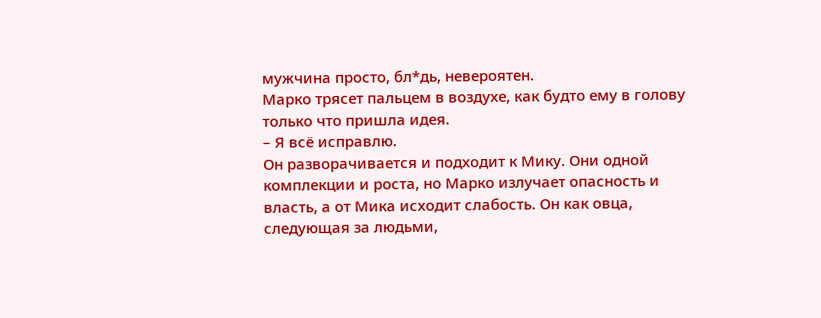мужчина просто, бл*дь, невероятен.
Марко трясет пальцем в воздухе, как будто ему в голову только что пришла идея.
– Я всё исправлю.
Он разворачивается и подходит к Мику. Они одной комплекции и роста, но Марко излучает опасность и власть, а от Мика исходит слабость. Он как овца, следующая за людьми,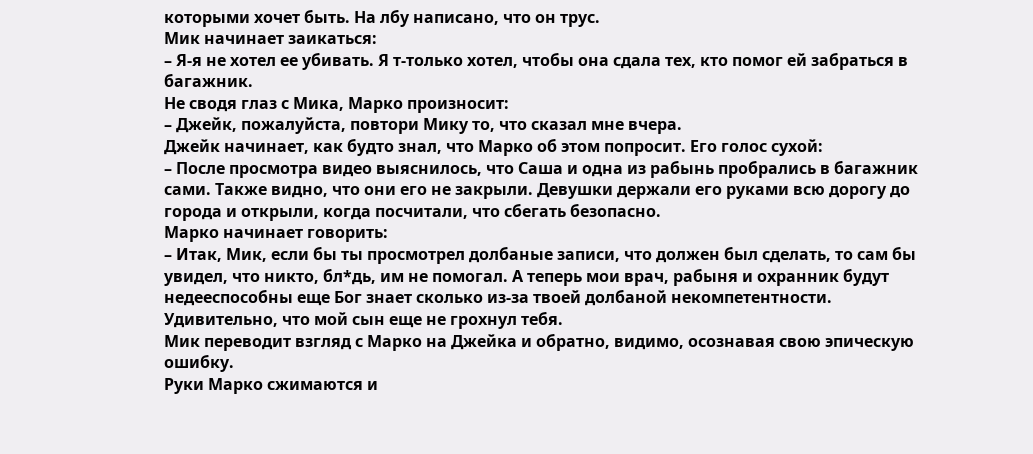которыми хочет быть. На лбу написано, что он трус.
Мик начинает заикаться:
– Я-я не хотел ее убивать. Я т-только хотел, чтобы она сдала тех, кто помог ей забраться в багажник.
Не сводя глаз с Мика, Марко произносит:
– Джейк, пожалуйста, повтори Мику то, что сказал мне вчера.
Джейк начинает, как будто знал, что Марко об этом попросит. Его голос сухой:
– После просмотра видео выяснилось, что Саша и одна из рабынь пробрались в багажник сами. Также видно, что они его не закрыли. Девушки держали его руками всю дорогу до города и открыли, когда посчитали, что сбегать безопасно.
Марко начинает говорить:
– Итак, Мик, если бы ты просмотрел долбаные записи, что должен был сделать, то сам бы увидел, что никто, бл*дь, им не помогал. А теперь мои врач, рабыня и охранник будут недееспособны еще Бог знает сколько из-за твоей долбаной некомпетентности. Удивительно, что мой сын еще не грохнул тебя.
Мик переводит взгляд с Марко на Джейка и обратно, видимо, осознавая свою эпическую ошибку.
Руки Марко сжимаются и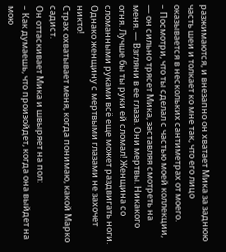разжимаются, и внезапно он хватает Мика за заднюю часть шеи и толкает ко мне так, что его лицо оказывается в нескольких сантиметрах от моего.
– Посмотри, что ты сделал с частью моей коллекции, ― он сильно трясет Мика, заставляя смотреть на меня. ― Взгляни в ее глаза. Они мертвы. Никакого огня. Лучше бы ты руки ей сломал! Женщина со сломанными руками всё еще может раздвигать ноги. Однако женщину с мертвыми глазами не захочет никто!
Страх охватывает меня, когда понимаю, какой Марко садист.
Он оттаскивает Мика и швыряет на пол:
– Как думаешь, что произойдет, когда она выйдет на мою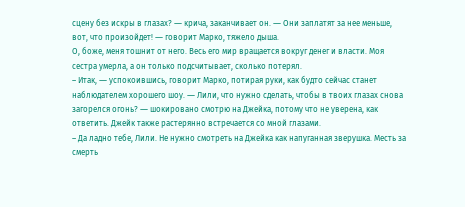сцену без искры в глазах? ― крича, заканчивает он. ― Они заплатят за нее меньше, вот, что произойдет! ― говорит Марко, тяжело дыша.
О, боже, меня тошнит от него. Весь его мир вращается вокруг денег и власти. Моя сестра умерла, а он только подсчитывает, сколько потерял.
– Итак, ― успокоившись, говорит Марко, потирая руки, как будто сейчас станет наблюдателем хорошего шоу. ― Лили, что нужно сделать, чтобы в твоих глазах снова загорелся огонь? ― шокировано смотрю на Джейка, потому что не уверена, как ответить. Джейк также растерянно встречается со мной глазами.
– Да ладно тебе, Лили. Не нужно смотреть на Джейка как напуганная зверушка. Месть за смерть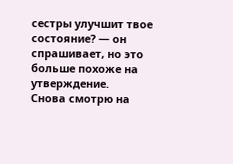сестры улучшит твое состояние? ― он спрашивает, но это больше похоже на утверждение.
Снова смотрю на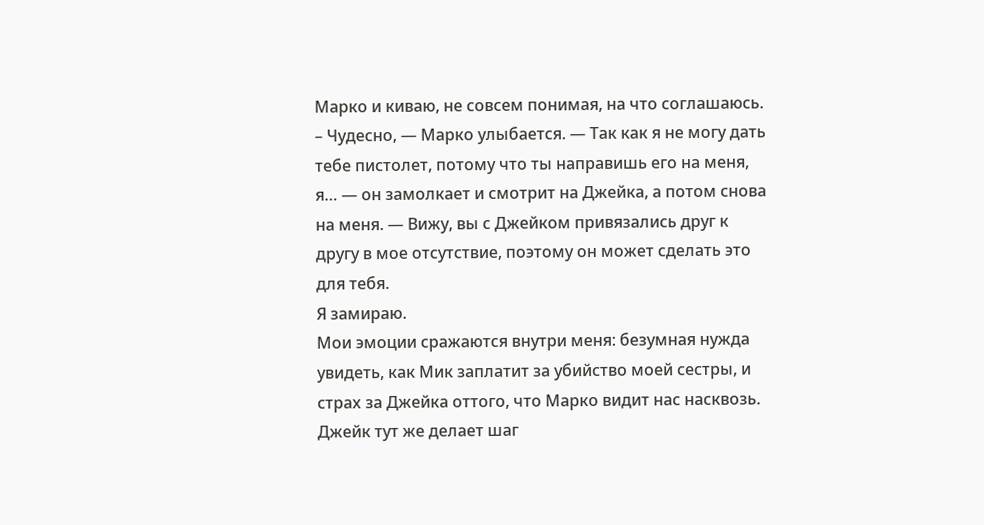Марко и киваю, не совсем понимая, на что соглашаюсь.
– Чудесно, ― Марко улыбается. ― Так как я не могу дать тебе пистолет, потому что ты направишь его на меня, я… ― он замолкает и смотрит на Джейка, а потом снова на меня. ― Вижу, вы с Джейком привязались друг к другу в мое отсутствие, поэтому он может сделать это для тебя.
Я замираю.
Мои эмоции сражаются внутри меня: безумная нужда увидеть, как Мик заплатит за убийство моей сестры, и страх за Джейка оттого, что Марко видит нас насквозь.
Джейк тут же делает шаг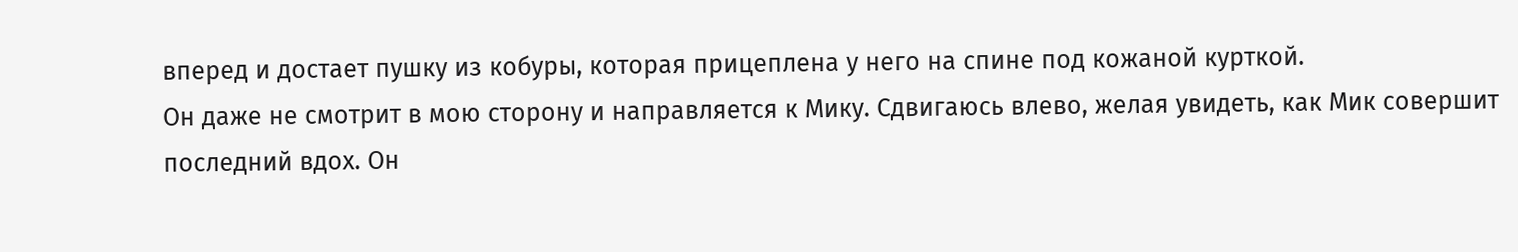вперед и достает пушку из кобуры, которая прицеплена у него на спине под кожаной курткой.
Он даже не смотрит в мою сторону и направляется к Мику. Сдвигаюсь влево, желая увидеть, как Мик совершит последний вдох. Он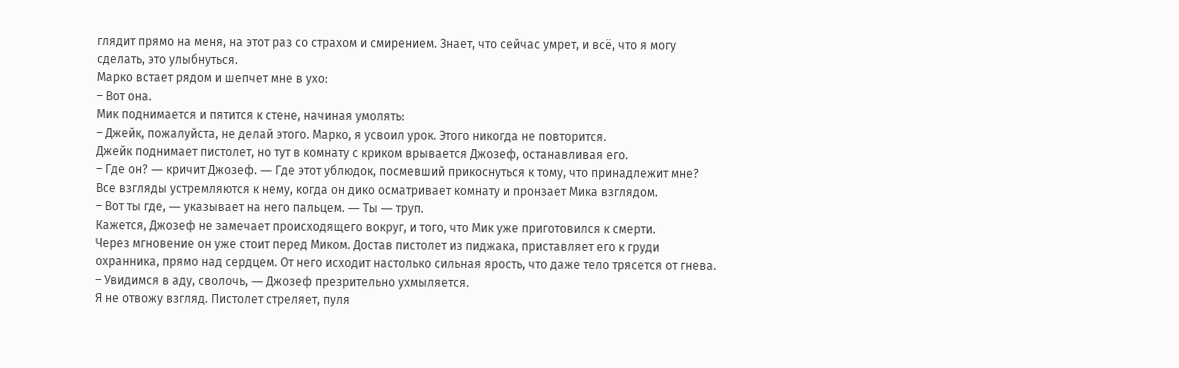глядит прямо на меня, на этот раз со страхом и смирением. Знает, что сейчас умрет, и всё, что я могу сделать, это улыбнуться.
Марко встает рядом и шепчет мне в ухо:
– Вот она.
Мик поднимается и пятится к стене, начиная умолять:
– Джейк, пожалуйста, не делай этого. Марко, я усвоил урок. Этого никогда не повторится.
Джейк поднимает пистолет, но тут в комнату с криком врывается Джозеф, останавливая его.
– Где он? ― кричит Джозеф. ― Где этот ублюдок, посмевший прикоснуться к тому, что принадлежит мне?
Все взгляды устремляются к нему, когда он дико осматривает комнату и пронзает Мика взглядом.
– Вот ты где, ― указывает на него пальцем. ― Ты ― труп.
Кажется, Джозеф не замечает происходящего вокруг, и того, что Мик уже приготовился к смерти.
Через мгновение он уже стоит перед Миком. Достав пистолет из пиджака, приставляет его к груди охранника, прямо над сердцем. От него исходит настолько сильная ярость, что даже тело трясется от гнева.
– Увидимся в аду, сволочь, ― Джозеф презрительно ухмыляется.
Я не отвожу взгляд. Пистолет стреляет, пуля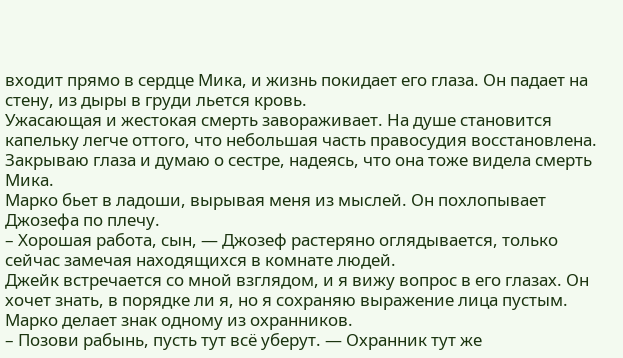входит прямо в сердце Мика, и жизнь покидает его глаза. Он падает на стену, из дыры в груди льется кровь.
Ужасающая и жестокая смерть завораживает. На душе становится капельку легче оттого, что небольшая часть правосудия восстановлена. Закрываю глаза и думаю о сестре, надеясь, что она тоже видела смерть Мика.
Марко бьет в ладоши, вырывая меня из мыслей. Он похлопывает Джозефа по плечу.
– Хорошая работа, сын, ― Джозеф растеряно оглядывается, только сейчас замечая находящихся в комнате людей.
Джейк встречается со мной взглядом, и я вижу вопрос в его глазах. Он хочет знать, в порядке ли я, но я сохраняю выражение лица пустым.
Марко делает знак одному из охранников.
– Позови рабынь, пусть тут всё уберут. ― Охранник тут же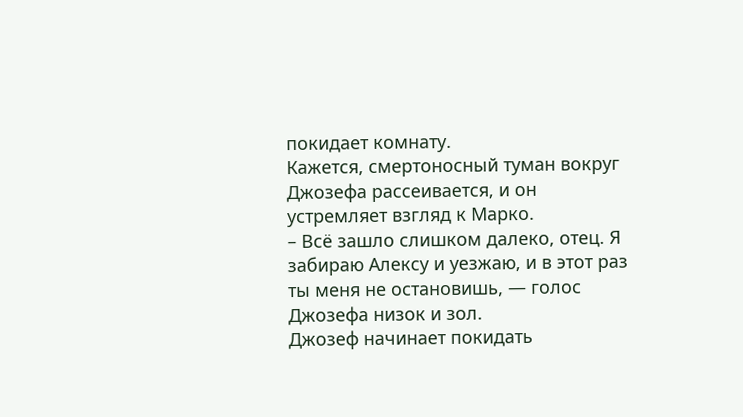покидает комнату.
Кажется, смертоносный туман вокруг Джозефа рассеивается, и он устремляет взгляд к Марко.
– Всё зашло слишком далеко, отец. Я забираю Алексу и уезжаю, и в этот раз ты меня не остановишь, ― голос Джозефа низок и зол.
Джозеф начинает покидать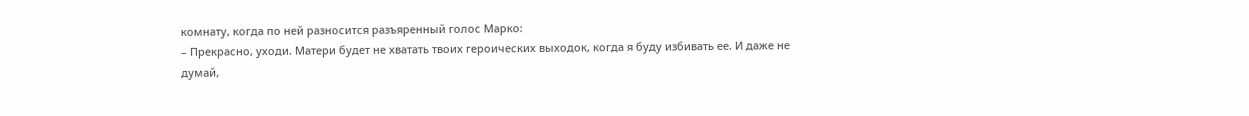комнату, когда по ней разносится разъяренный голос Марко:
– Прекрасно, уходи. Матери будет не хватать твоих героических выходок, когда я буду избивать ее. И даже не думай,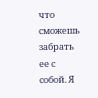что сможешь забрать ее с собой. Я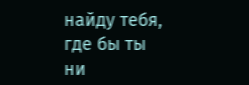найду тебя, где бы ты ни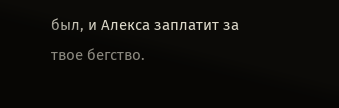был, и Алекса заплатит за твое бегство.